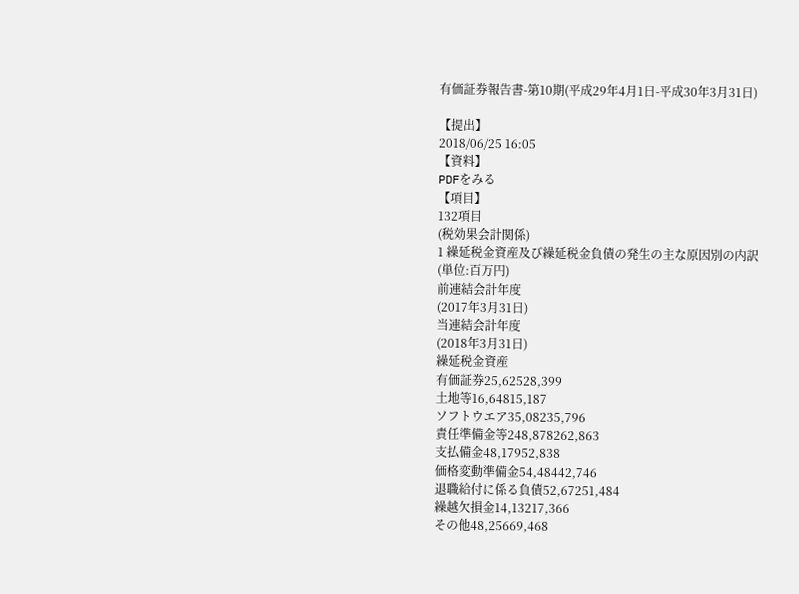有価証券報告書-第10期(平成29年4月1日-平成30年3月31日)

【提出】
2018/06/25 16:05
【資料】
PDFをみる
【項目】
132項目
(税効果会計関係)
1 繰延税金資産及び繰延税金負債の発生の主な原因別の内訳
(単位:百万円)
前連結会計年度
(2017年3月31日)
当連結会計年度
(2018年3月31日)
繰延税金資産
有価証券25,62528,399
土地等16,64815,187
ソフトウエア35,08235,796
責任準備金等248,878262,863
支払備金48,17952,838
価格変動準備金54,48442,746
退職給付に係る負債52,67251,484
繰越欠損金14,13217,366
その他48,25669,468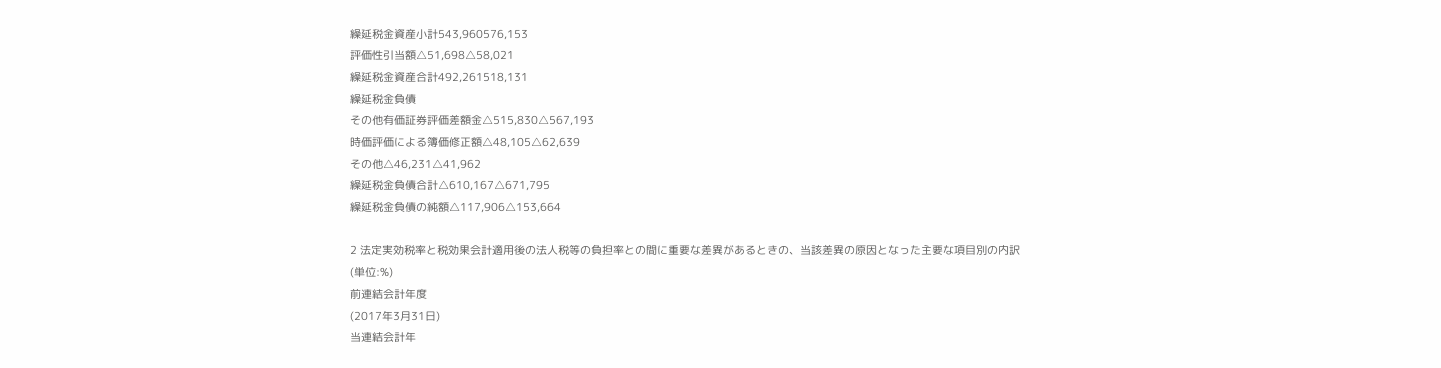繰延税金資産小計543,960576,153
評価性引当額△51,698△58,021
繰延税金資産合計492,261518,131
繰延税金負債
その他有価証券評価差額金△515,830△567,193
時価評価による簿価修正額△48,105△62,639
その他△46,231△41,962
繰延税金負債合計△610,167△671,795
繰延税金負債の純額△117,906△153,664

2 法定実効税率と税効果会計適用後の法人税等の負担率との間に重要な差異があるときの、当該差異の原因となった主要な項目別の内訳
(単位:%)
前連結会計年度
(2017年3月31日)
当連結会計年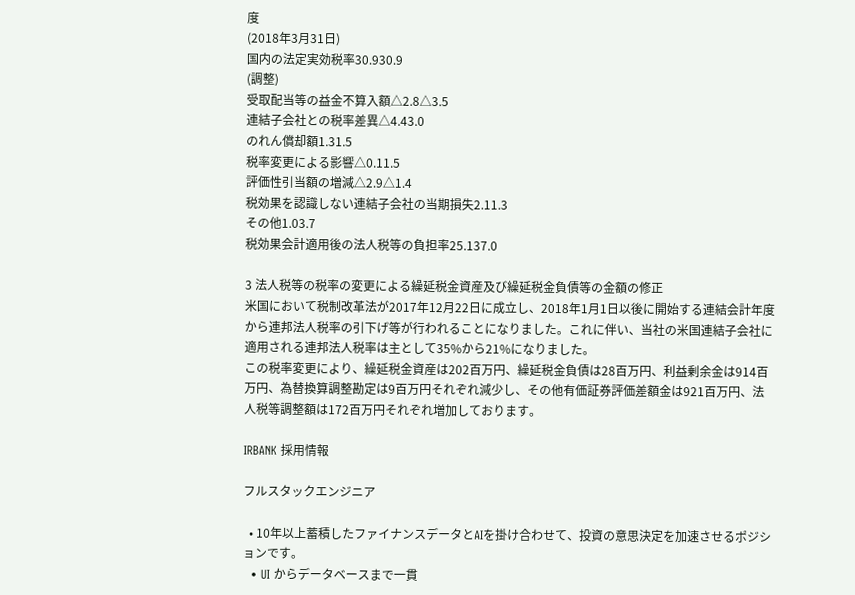度
(2018年3月31日)
国内の法定実効税率30.930.9
(調整)
受取配当等の益金不算入額△2.8△3.5
連結子会社との税率差異△4.43.0
のれん償却額1.31.5
税率変更による影響△0.11.5
評価性引当額の増減△2.9△1.4
税効果を認識しない連結子会社の当期損失2.11.3
その他1.03.7
税効果会計適用後の法人税等の負担率25.137.0

3 法人税等の税率の変更による繰延税金資産及び繰延税金負債等の金額の修正
米国において税制改革法が2017年12月22日に成立し、2018年1月1日以後に開始する連結会計年度から連邦法人税率の引下げ等が行われることになりました。これに伴い、当社の米国連結子会社に適用される連邦法人税率は主として35%から21%になりました。
この税率変更により、繰延税金資産は202百万円、繰延税金負債は28百万円、利益剰余金は914百万円、為替換算調整勘定は9百万円それぞれ減少し、その他有価証券評価差額金は921百万円、法人税等調整額は172百万円それぞれ増加しております。

IRBANK 採用情報

フルスタックエンジニア

  • 10年以上蓄積したファイナンスデータとAIを掛け合わせて、投資の意思決定を加速させるポジションです。
  • UI からデータベースまで一貫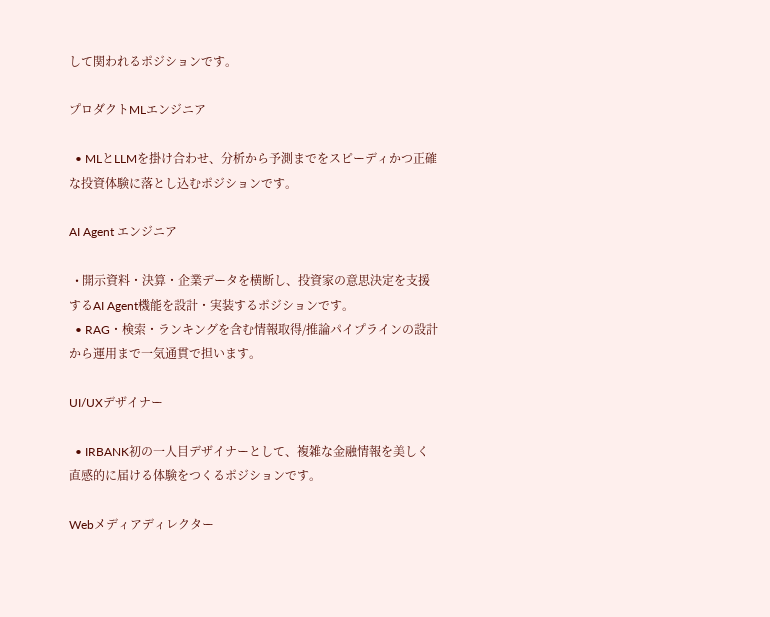して関われるポジションです。

プロダクトMLエンジニア

  • MLとLLMを掛け合わせ、分析から予測までをスピーディかつ正確な投資体験に落とし込むポジションです。

AI Agent エンジニア

  • 開示資料・決算・企業データを横断し、投資家の意思決定を支援するAI Agent機能を設計・実装するポジションです。
  • RAG・検索・ランキングを含む情報取得/推論パイプラインの設計から運用まで一気通貫で担います。

UI/UXデザイナー

  • IRBANK初の一人目デザイナーとして、複雑な金融情報を美しく直感的に届ける体験をつくるポジションです。

Webメディアディレクター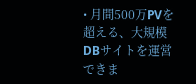• 月間500万PVを超える、大規模DBサイトを運営できま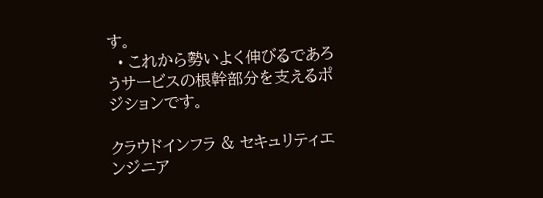す。
  • これから勢いよく伸びるであろうサービスの根幹部分を支えるポジションです。

クラウドインフラ & セキュリティエンジニア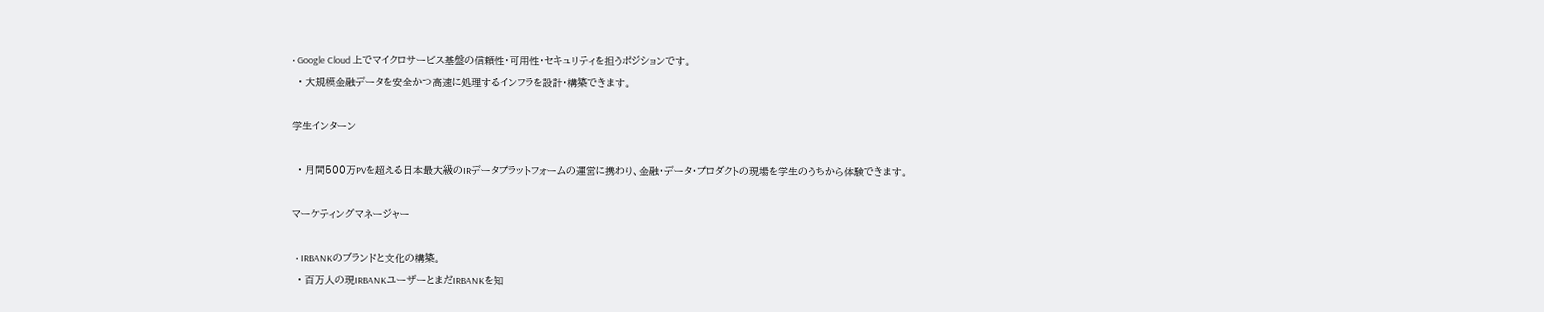• Google Cloud 上でマイクロサービス基盤の信頼性・可用性・セキュリティを担うポジションです。
  • 大規模金融データを安全かつ高速に処理するインフラを設計・構築できます。

学生インターン

  • 月間500万PVを超える日本最大級のIRデータプラットフォームの運営に携わり、金融・データ・プロダクトの現場を学生のうちから体験できます。

マーケティングマネージャー

  • IRBANKのブランドと文化の構築。
  • 百万人の現IRBANKユーザーとまだIRBANKを知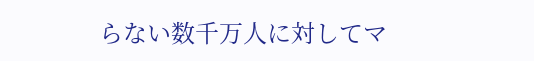らない数千万人に対してマ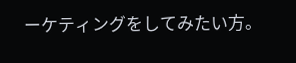ーケティングをしてみたい方。